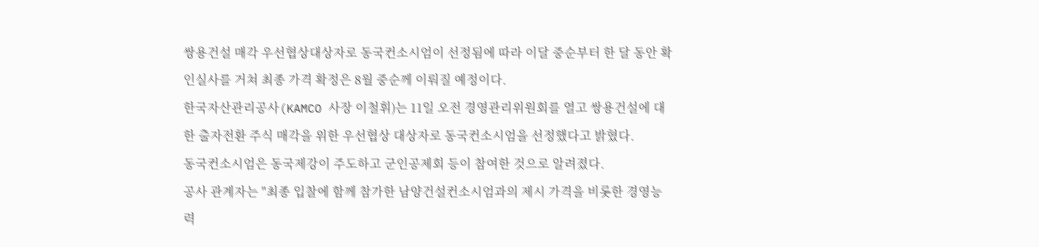쌍용건설 매각 우선협상대상자로 동국컨소시엄이 선정됨에 따라 이달 중순부터 한 달 동안 확인실사를 거쳐 최종 가격 확정은 8월 중순께 이뤄질 예정이다.
한국자산관리공사(KAMCO 사장 이철휘)는 11일 오전 경영관리위원회를 열고 쌍용건설에 대한 출자전환 주식 매각을 위한 우선협상 대상자로 동국컨소시엄을 선정했다고 밝혔다.
동국컨소시엄은 동국제강이 주도하고 군인공제회 등이 참여한 것으로 알려졌다.
공사 관계자는 "최종 입찰에 함께 참가한 남양건설컨소시엄과의 제시 가격을 비롯한 경영능력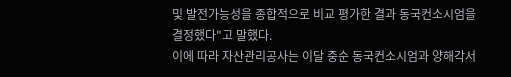및 발전가능성을 종합적으로 비교 평가한 결과 동국컨소시엄을 결정했다"고 말했다.
이에 따라 자산관리공사는 이달 중순 동국컨소시엄과 양해각서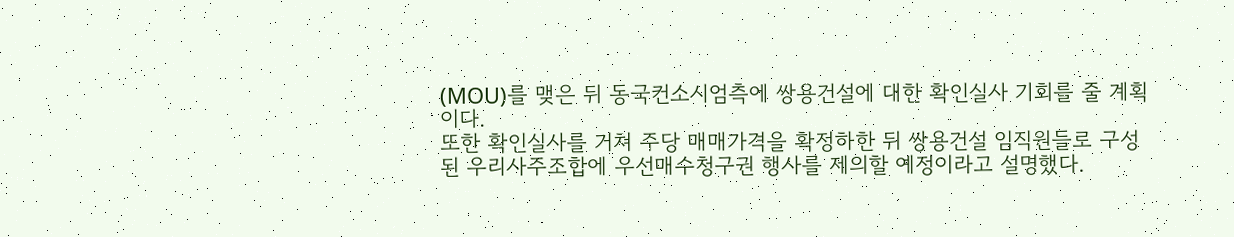(MOU)를 맺은 뒤 동국컨소시엄측에 쌍용건설에 대한 확인실사 기회를 줄 계획이다.
또한 확인실사를 거쳐 주당 매매가격을 확정하한 뒤 쌍용건설 임직원들로 구성된 우리사주조합에 우선매수청구권 행사를 제의할 예정이라고 설명했다.